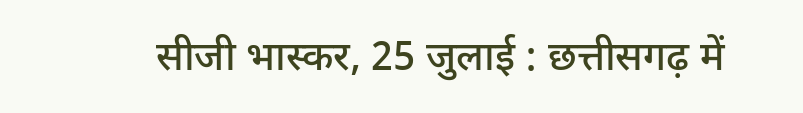सीजी भास्कर, 25 जुलाई : छत्तीसगढ़ में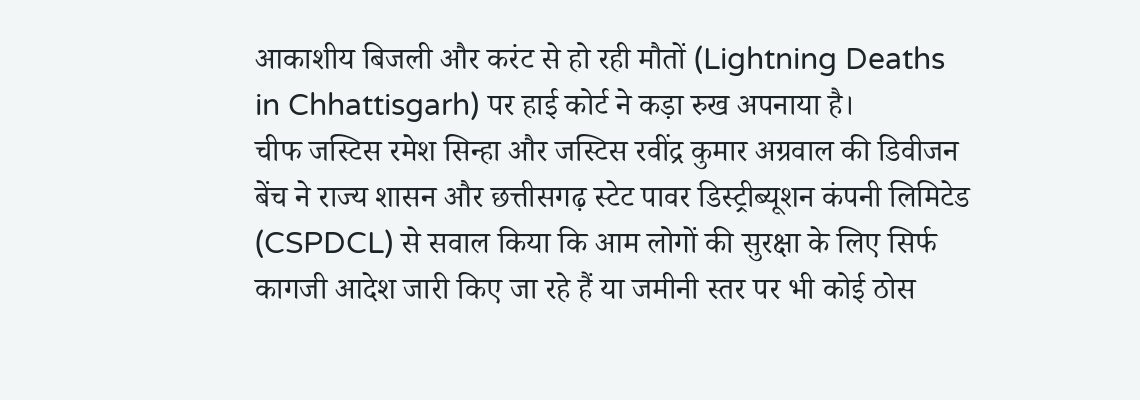आकाशीय बिजली और करंट से हो रही मौतों (Lightning Deaths in Chhattisgarh) पर हाई कोर्ट ने कड़ा रुख अपनाया है।
चीफ जस्टिस रमेश सिन्हा और जस्टिस रवींद्र कुमार अग्रवाल की डिवीजन बेंच ने राज्य शासन और छत्तीसगढ़ स्टेट पावर डिस्ट्रीब्यूशन कंपनी लिमिटेड (CSPDCL) से सवाल किया कि आम लोगों की सुरक्षा के लिए सिर्फ कागजी आदेश जारी किए जा रहे हैं या जमीनी स्तर पर भी कोई ठोस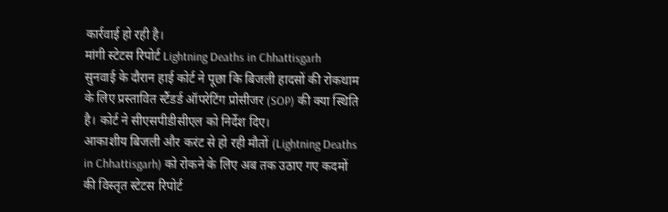कार्रवाई हो रही है।
मांगी स्टेटस रिपोर्ट Lightning Deaths in Chhattisgarh
सुनवाई के दौरान हाई कोर्ट ने पूछा कि बिजली हादसों की रोकथाम के लिए प्रस्तावित स्टैंडर्ड ऑपरेटिंग प्रोसीजर (SOP) की क्या स्थिति है। कोर्ट ने सीएसपीडीसीएल को निर्देश दिए।
आकाशीय बिजली और करंट से हो रही मौतों (Lightning Deaths in Chhattisgarh) को रोकने के लिए अब तक उठाए गए कदमों की विस्तृत स्टेटस रिपोर्ट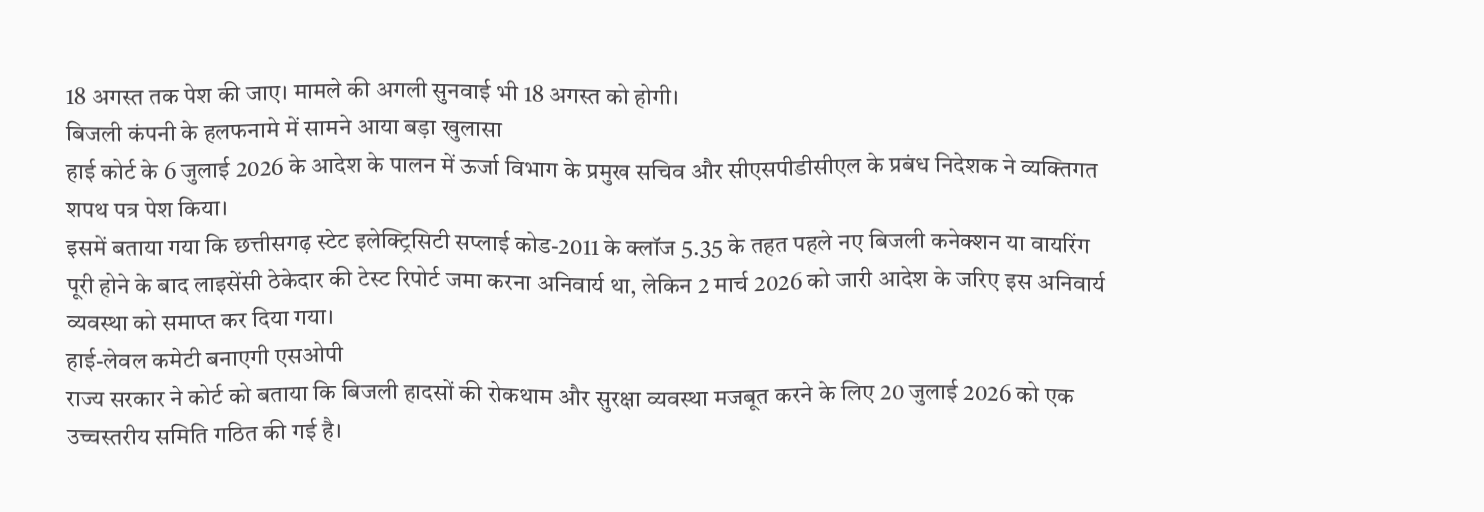18 अगस्त तक पेश की जाए। मामले की अगली सुनवाई भी 18 अगस्त को होगी।
बिजली कंपनी के हलफनामे में सामने आया बड़ा खुलासा
हाई कोर्ट के 6 जुलाई 2026 के आदेश के पालन में ऊर्जा विभाग के प्रमुख सचिव और सीएसपीडीसीएल के प्रबंध निदेशक ने व्यक्तिगत शपथ पत्र पेश किया।
इसमें बताया गया कि छत्तीसगढ़ स्टेट इलेक्ट्रिसिटी सप्लाई कोड-2011 के क्लॉज 5.35 के तहत पहले नए बिजली कनेक्शन या वायरिंग पूरी होने के बाद लाइसेंसी ठेकेदार की टेस्ट रिपोर्ट जमा करना अनिवार्य था, लेकिन 2 मार्च 2026 को जारी आदेश के जरिए इस अनिवार्य व्यवस्था को समाप्त कर दिया गया।
हाई-लेवल कमेटी बनाएगी एसओपी
राज्य सरकार ने कोर्ट को बताया कि बिजली हादसों की रोकथाम और सुरक्षा व्यवस्था मजबूत करने के लिए 20 जुलाई 2026 को एक उच्चस्तरीय समिति गठित की गई है।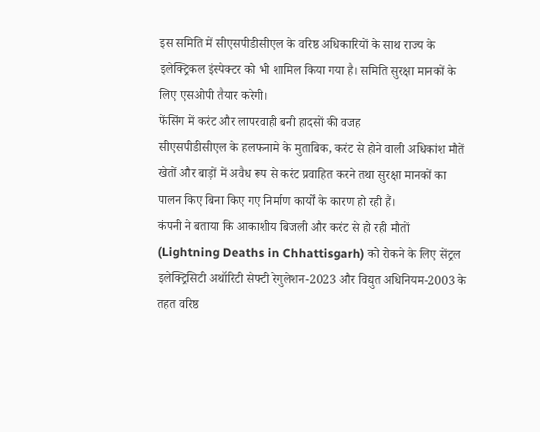इस समिति में सीएसपीडीसीएल के वरिष्ठ अधिकारियों के साथ राज्य के इलेक्ट्रिकल इंस्पेक्टर को भी शामिल किया गया है। समिति सुरक्षा मानकों के लिए एसओपी तैयार करेगी।
फेंसिंग में करंट और लापरवाही बनी हादसों की वजह
सीएसपीडीसीएल के हलफनामे के मुताबिक, करंट से होने वाली अधिकांश मौतें खेतों और बाड़ों में अवैध रूप से करंट प्रवाहित करने तथा सुरक्षा मानकों का पालन किए बिना किए गए निर्माण कार्यों के कारण हो रही हैं।
कंपनी ने बताया कि आकाशीय बिजली और करंट से हो रही मौतों (Lightning Deaths in Chhattisgarh) को रोकने के लिए सेंट्रल इलेक्ट्रिसिटी अथॉरिटी सेफ्टी रेगुलेशन-2023 और विद्युत अधिनियम-2003 के तहत वरिष्ठ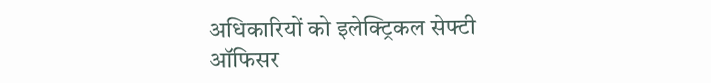अधिकारियों को इलेक्ट्रिकल सेफ्टी ऑफिसर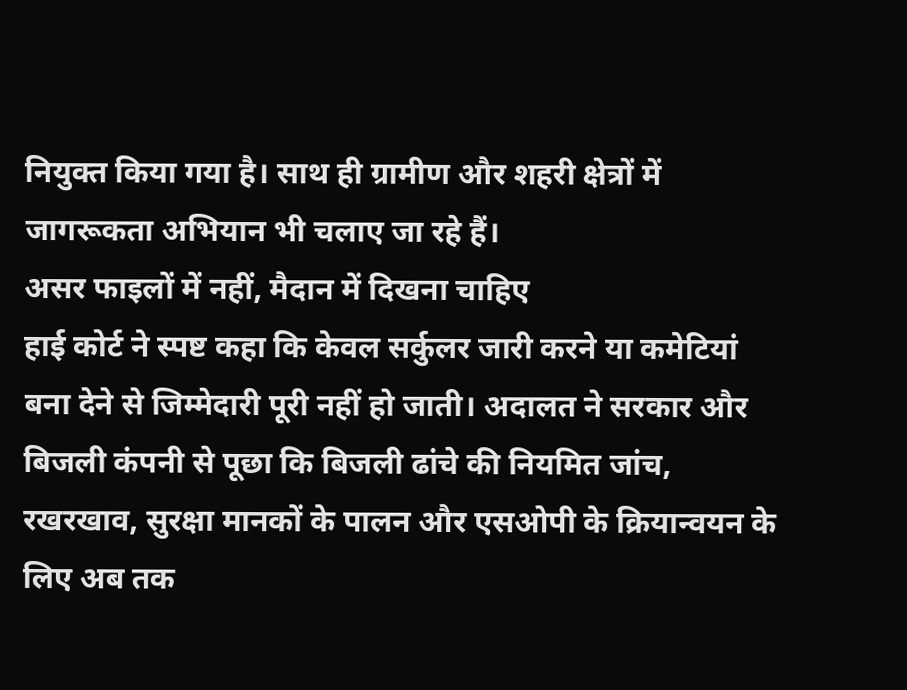नियुक्त किया गया है। साथ ही ग्रामीण और शहरी क्षेत्रों में जागरूकता अभियान भी चलाए जा रहे हैं।
असर फाइलों में नहीं, मैदान में दिखना चाहिए
हाई कोर्ट ने स्पष्ट कहा कि केवल सर्कुलर जारी करने या कमेटियां बना देने से जिम्मेदारी पूरी नहीं हो जाती। अदालत ने सरकार और बिजली कंपनी से पूछा कि बिजली ढांचे की नियमित जांच, रखरखाव, सुरक्षा मानकों के पालन और एसओपी के क्रियान्वयन के लिए अब तक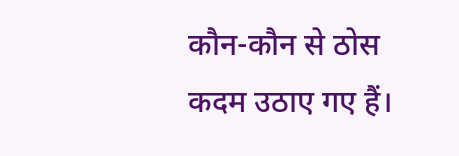कौन-कौन से ठोस कदम उठाए गए हैं।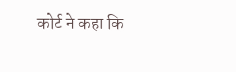कोर्ट ने कहा कि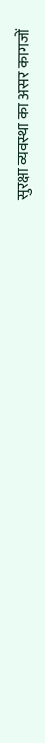सुरक्षा व्यवस्था का असर कागजों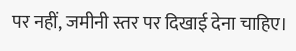पर नहीं, जमीनी स्तर पर दिखाई देना चाहिए।